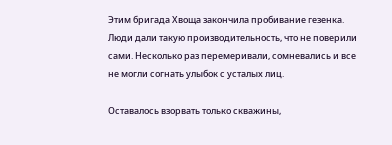Этим бригада Хвоща закончила пробивание гезенка. Люди дали такую производительность, что не поверили сами. Несколько раз перемеривали, сомневались и все не могли согнать улыбок с усталых лиц.

Оставалось взорвать только скважины,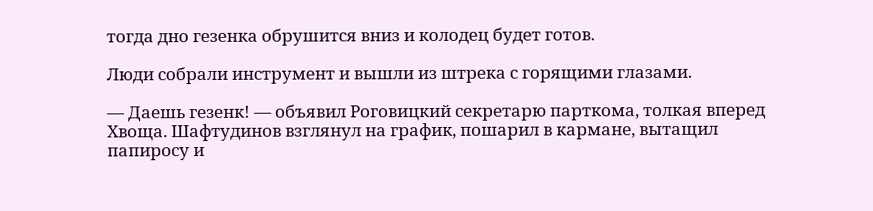тогда дно гезенка обрушится вниз и колодец будет готов.

Люди собрали инструмент и вышли из штрека с горящими глазами.

— Даешь гезенк! — объявил Роговицкий секретарю парткома, толкая вперед Хвоща. Шафтудинов взглянул на график, пошарил в кармане, вытащил папиросу и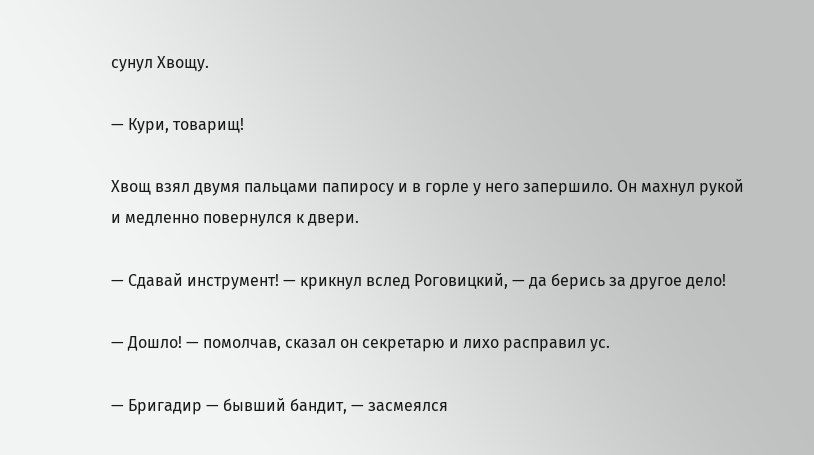сунул Хвощу.

— Кури, товарищ!

Хвощ взял двумя пальцами папиросу и в горле у него запершило. Он махнул рукой и медленно повернулся к двери.

— Сдавай инструмент! — крикнул вслед Роговицкий, — да берись за другое дело!

— Дошло! — помолчав, сказал он секретарю и лихо расправил ус.

— Бригадир — бывший бандит, — засмеялся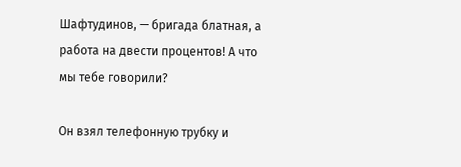Шафтудинов, — бригада блатная, а работа на двести процентов! А что мы тебе говорили?

Он взял телефонную трубку и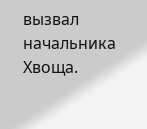вызвал начальника Хвоща.